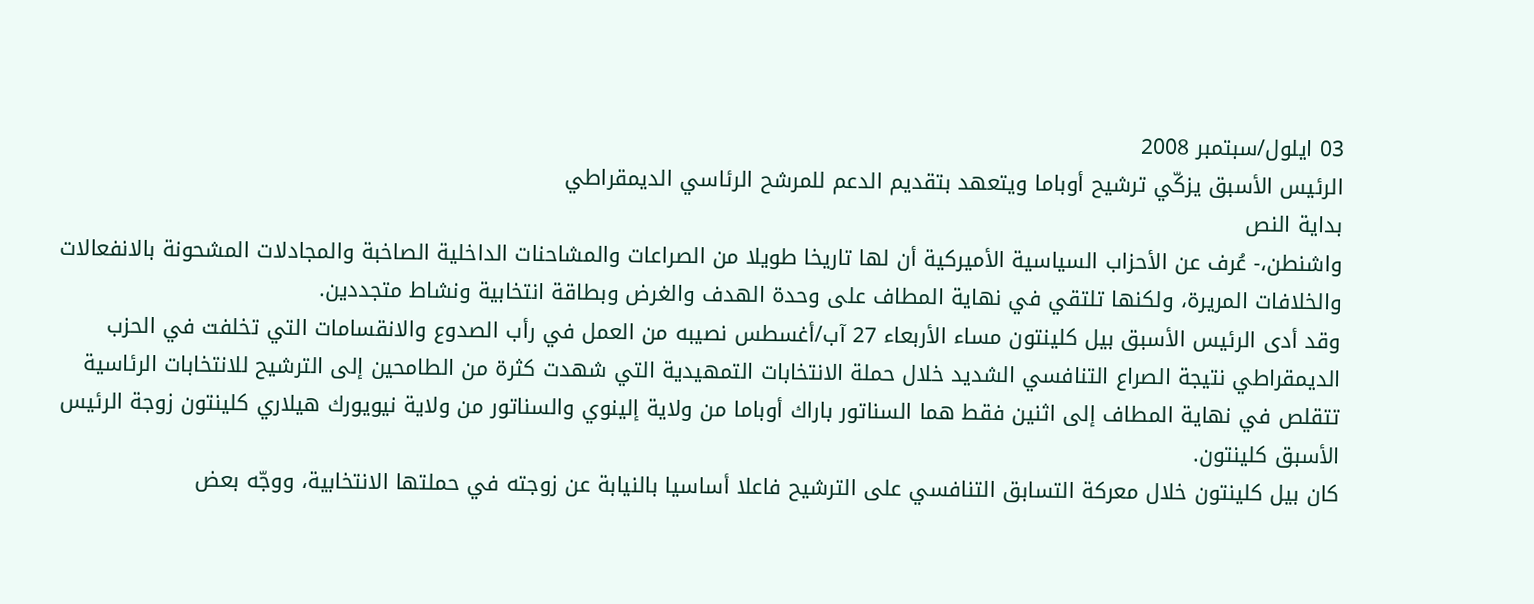03 ايلول/سبتمبر 2008
الرئيس الأسبق يزكّي ترشيح أوباما ويتعهد بتقديم الدعم للمرشح الرئاسي الديمقراطي
بداية النص
واشنطن،- عُرف عن الأحزاب السياسية الأميركية أن لها تاريخا طويلا من الصراعات والمشاحنات الداخلية الصاخبة والمجادلات المشحونة بالانفعالات والخلافات المريرة، ولكنها تلتقي في نهاية المطاف على وحدة الهدف والغرض وبطاقة انتخابية ونشاط متجددين.
وقد أدى الرئيس الأسبق بيل كلينتون مساء الأربعاء 27 آب/أغسطس نصيبه من العمل في رأب الصدوع والانقسامات التي تخلفت في الحزب الديمقراطي نتيجة الصراع التنافسي الشديد خلال حملة الانتخابات التمهيدية التي شهدت كثرة من الطامحين إلى الترشيح للانتخابات الرئاسية تتقلص في نهاية المطاف إلى اثنين فقط هما السناتور باراك أوباما من ولاية إلينوي والسناتور من ولاية نيويورك هيلاري كلينتون زوجة الرئيس الأسبق كلينتون.
كان بيل كلينتون خلال معركة التسابق التنافسي على الترشيح فاعلا أساسيا بالنيابة عن زوجته في حملتها الانتخابية، ووجّه بعض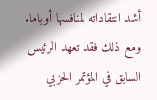أشد انتقاداته لمنافسها أوباما. ومع ذلك فقد تعهد الرئيس السابق في المؤتمر الحزبي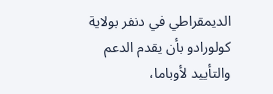الديمقراطي في دنفر بولاية كولورادو بأن يقدم الدعم والتأييد لأوباما،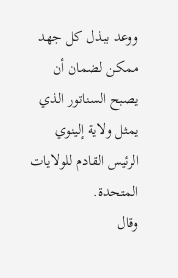ووعد ببذل كل جهد ممكن لضمان أن يصبح السناتور الذي يمثل ولاية إلينوي الرئيس القادم للولايات المتحدة.
وقال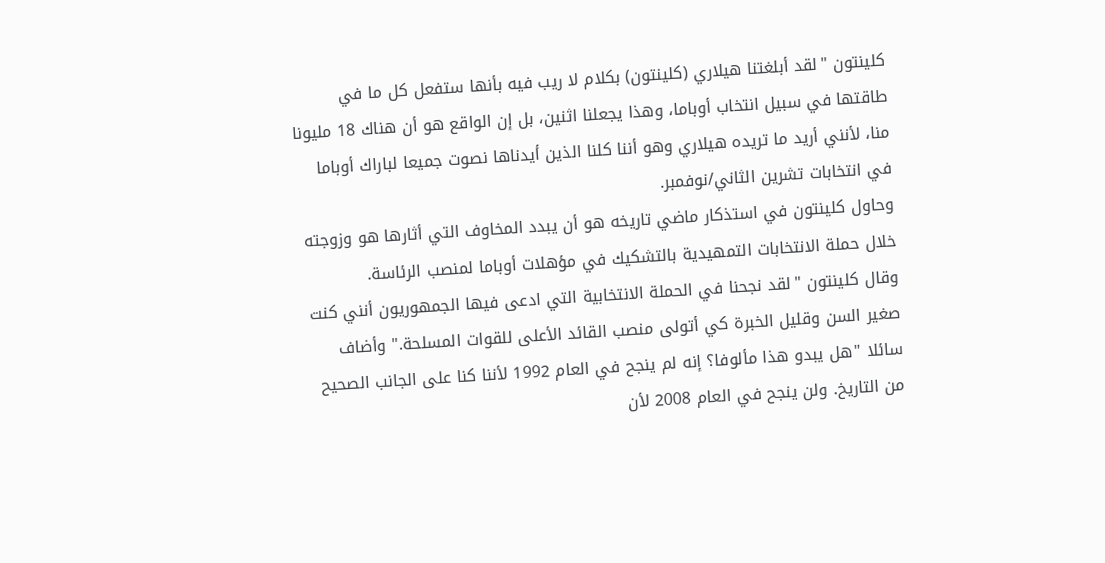كلينتون "لقد أبلغتنا هيلاري (كلينتون) بكلام لا ريب فيه بأنها ستفعل كل ما في طاقتها في سبيل انتخاب أوباما، وهذا يجعلنا اثنين، بل إن الواقع هو أن هناك 18 مليونا منا، لأنني أريد ما تريده هيلاري وهو أننا كلنا الذين أيدناها نصوت جميعا لباراك أوباما في انتخابات تشرين الثاني/نوفمبر.
وحاول كلينتون في استذكار ماضي تاريخه هو أن يبدد المخاوف التي أثارها هو وزوجته خلال حملة الانتخابات التمهيدية بالتشكيك في مؤهلات أوباما لمنصب الرئاسة.
وقال كلينتون "لقد نجحنا في الحملة الانتخابية التي ادعى فيها الجمهوريون أنني كنت صغير السن وقليل الخبرة كي أتولى منصب القائد الأعلى للقوات المسلحة." وأضاف سائلا "هل يبدو هذا مألوفا؟ إنه لم ينجح في العام 1992 لأننا كنا على الجانب الصحيح من التاريخ. ولن ينجح في العام 2008 لأن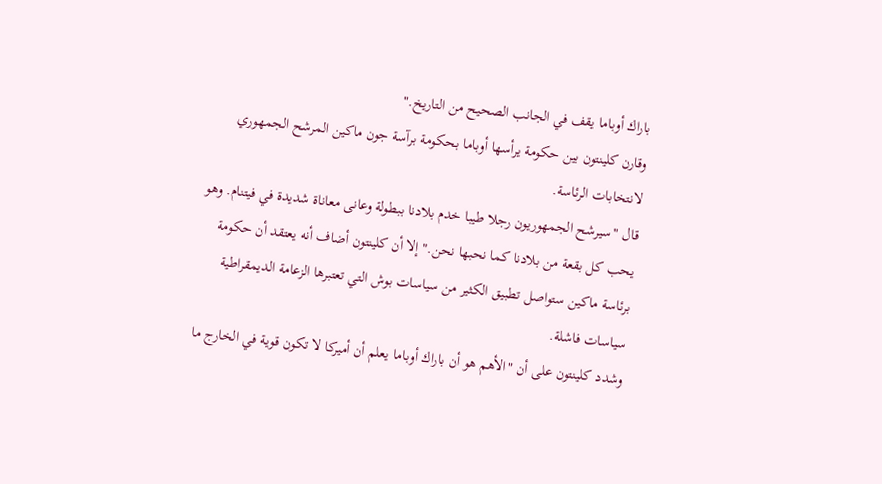باراك أوباما يقف في الجانب الصحيح من التاريخ."
وقارن كلينتون بين حكومة يرأسها أوباما بحكومة برآسة جون ماكين المرشح الجمهوري لانتخابات الرئاسة.
قال "سيرشح الجمهوريون رجلا طيبا خدم بلادنا ببطولة وعانى معاناة شديدة في فيتنام. وهو يحب كل بقعة من بلادنا كما نحبها نحن." إلا أن كلينتون أضاف أنه يعتقد أن حكومة برئاسة ماكين ستواصل تطبيق الكثير من سياسات بوش التي تعتبرها الزعامة الديمقراطية سياسات فاشلة.
وشدد كلينتون على أن "الأهم هو أن باراك أوباما يعلم أن أميركا لا تكون قوية في الخارج ما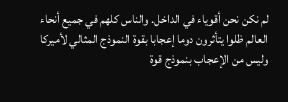لم نكن نحن أقوياء في الداخل. والناس كلهم في جميع أنحاء العالم ظلوا يتأثرون دوما إعجابا بقوة النموذج المثالي لأميركا وليس من الإعجاب بنموذج قوة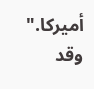أميركا."
وقد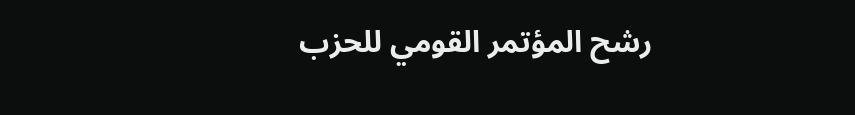رشح المؤتمر القومي للحزب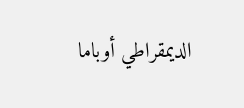الديمقراطي أوباما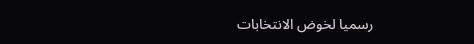رسميا لخوض الانتخابات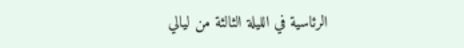الرئاسية في الليلة الثالثة من ليالي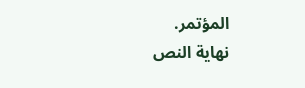المؤتمر.
نهاية النص